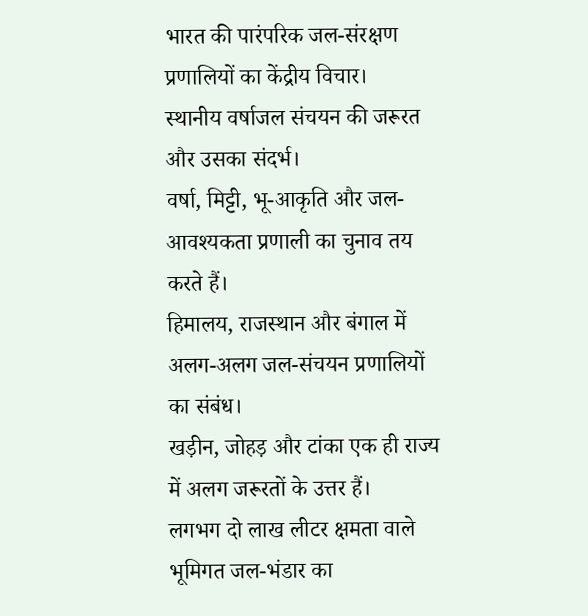भारत की पारंपरिक जल-संरक्षण प्रणालियों का केंद्रीय विचार।
स्थानीय वर्षाजल संचयन की जरूरत और उसका संदर्भ।
वर्षा, मिट्टी, भू-आकृति और जल-आवश्यकता प्रणाली का चुनाव तय करते हैं।
हिमालय, राजस्थान और बंगाल में अलग-अलग जल-संचयन प्रणालियों का संबंध।
खड़ीन, जोहड़ और टांका एक ही राज्य में अलग जरूरतों के उत्तर हैं।
लगभग दो लाख लीटर क्षमता वाले भूमिगत जल-भंडार का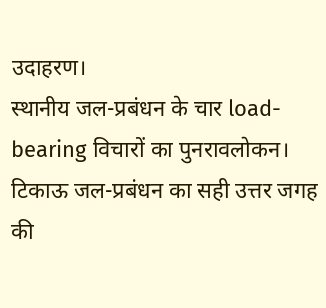उदाहरण।
स्थानीय जल-प्रबंधन के चार load-bearing विचारों का पुनरावलोकन।
टिकाऊ जल-प्रबंधन का सही उत्तर जगह की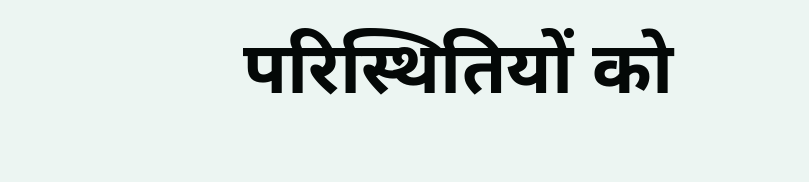परिस्थितियों को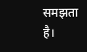समझता है।